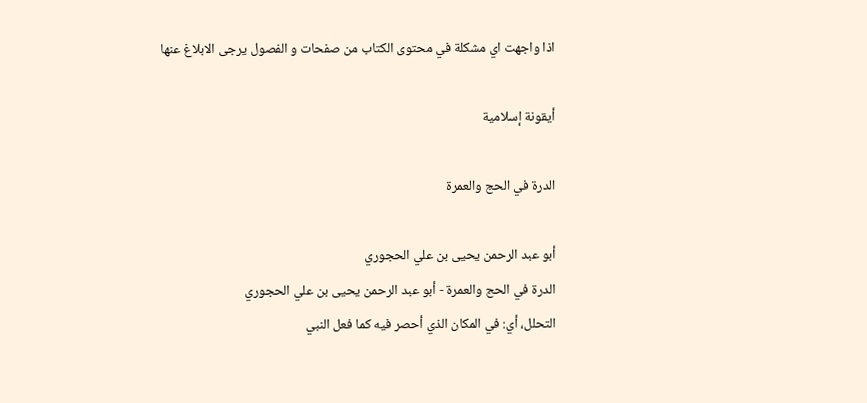اذا واجهت اي مشكلة في محتوى الكتاب من صفحات و الفصول يرجى الابلاغ عنها

أيقونة إسلامية

الدرة في الحج والعمرة

أبو عبد الرحمن يحيى بن علي الحجوري
الدرة في الحج والعمرة - أبو عبد الرحمن يحيى بن علي الحجوري
التحلل، أي: في المكان الذي أحصر فيه كما فعل النبي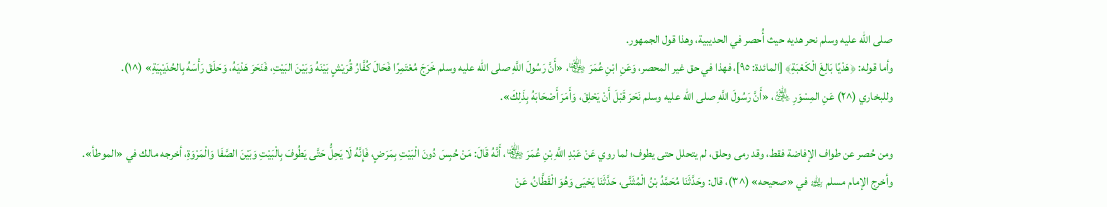صلى الله عليه وسلم نحر هديه حيث أُحصر في الحديبية، وهذا قول الجمهور.
وأما قوله: ﴿هَدْيًا بَالِغَ الْكَعْبَةِ﴾ [المائدة: ٩٥]، فهذا في حق غير المحصر، وَعَنِ ابْنِ عُمَرَ ﵄، «أَنَّ رَسُولَ اللَّهِ صلى الله عليه وسلم خَرَجَ مُعْتَمِرًا فَحَالَ كُفَّارُ قُرَيْشٍ بَيْنَهُ وَبَيْنَ البَيْتِ، فَنَحَرَ هَدْيَهُ، وَحَلَقَ رَأْسَهُ بِالحُدَيْبِيَةِ» (^١).
وللبخاري (^٢) عَنِ المِسْوَرِ ﵁، «أَنَّ رَسُولَ اللَّهِ صلى الله عليه وسلم نَحَرَ قَبْلَ أَنْ يَحْلِقَ، وَأَمَرَ أَصْحَابَهُ بِذَلِكَ».

ومن حُصر عن طواف الإفاضة فقط، وقد رمى وحلق، لم يتحلل حتى يطوف؛ لما روي عَنْ عَبْدِ اللَّهِ بْنِ عُمَرَ ﵄، أَنَّهُ قَالَ: مَنْ حُبِسَ دُونَ الْبَيْتِ بِمَرَضٍ، فَإِنَّهُ لَا يَحِلُّ حَتَّى يَطُوفَ بِالْبَيْتِ وَبَيْنَ الصَّفَا وَالْمَرْوَةِ، أخرجه مالك في «الموطأ».
وأخرج الإمام مسلم ﵀ في «صحيحه» (^٣)، قال: وحَدَّثَنَا مُحَمَّدُ بْنُ الْمُثَنَّى، حَدَّثَنَا يَحْيَى وَهُوَ الْقَطَّانُ، عَنْ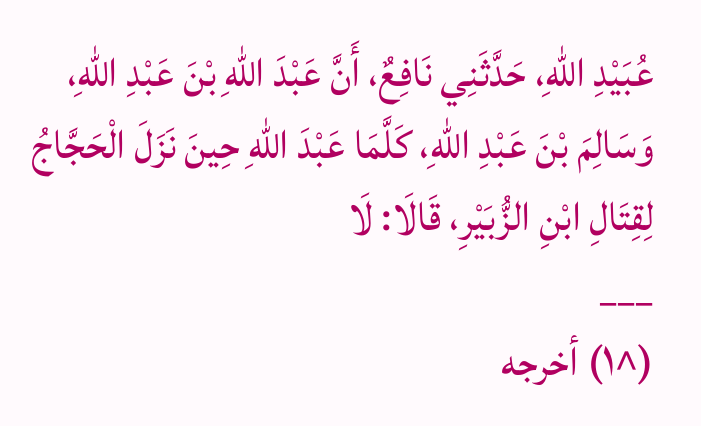عُبَيْدِ اللهِ، حَدَّثَنِي نَافِعٌ، أَنَّ عَبْدَ اللهِ بْنَ عَبْدِ اللهِ، وَسَالِمَ بْنَ عَبْدِ اللهِ، كَلَّمَا عَبْدَ اللهِ حِينَ نَزَلَ الْحَجَّاجُ لِقِتَالِ ابْنِ الزُّبَيْرِ، قَالَا: لَا
___
(^١) أخرجه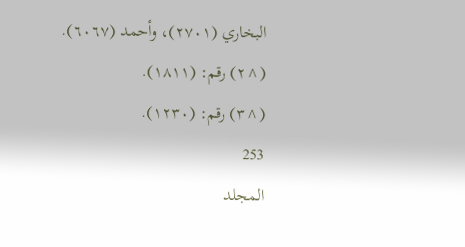البخاري (٢٧٠١)، وأحمد (٦٠٦٧).
(^٢) رقم: (١٨١١).
(^٣) رقم: (١٢٣٠).
253
المجلد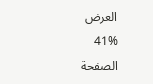العرض
41%
الصفحة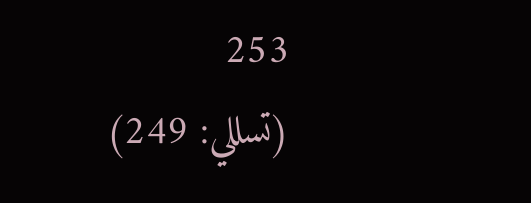253
(تسللي: 249)